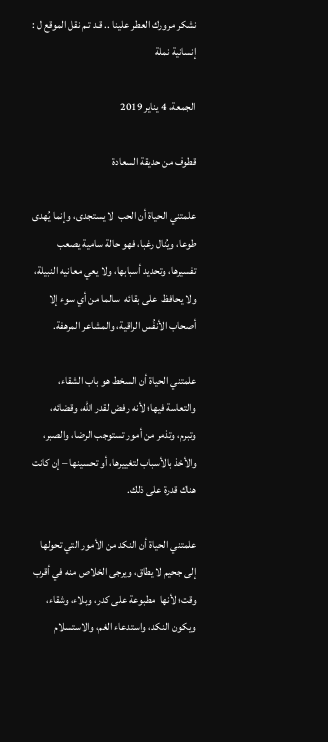نشكر مرورك العطر علينا .. قـد تـم نقل الموقع ل :
إنسانية نملة

الجمعة، 4 يناير 2019

قطوف من حديقة السعادة

علمتني الحياة أن الحب  لا يستجدى، وإنما يُهدى طوعا، ويُنال رغبا، فهو حالة سامية يصعب تفسيرها، وتحديد أسبابها، ولا يعي معانيه النبيلة،  ولا يحافظ  على بقائه  سالما من أي سوء إلا أصحاب الأنفُس الراقية، والمشاعر المرهفة.

علمتني الحياة أن السخط هو باب الشقاء، والتعاسة فيها؛ لأنه رفض لقدر الله، وقضائه، وتبرم، وتذمر من أمور تستوجب الرضا، والصبر، والأخذ بالأسباب لتغييرها، أو تحسينها – إن كانت هناك قدرة على ذلك.

علمتني الحياة أن النكد من الأمور التي تحولها إلى جحيم لا يطاق، ويرجى الخلاص منه في أقرب وقت؛ لأنها  مطبوعة على كدر، وبلاء، وشقاء، ويكون النكد، واستدعاء الغم، والاستسلام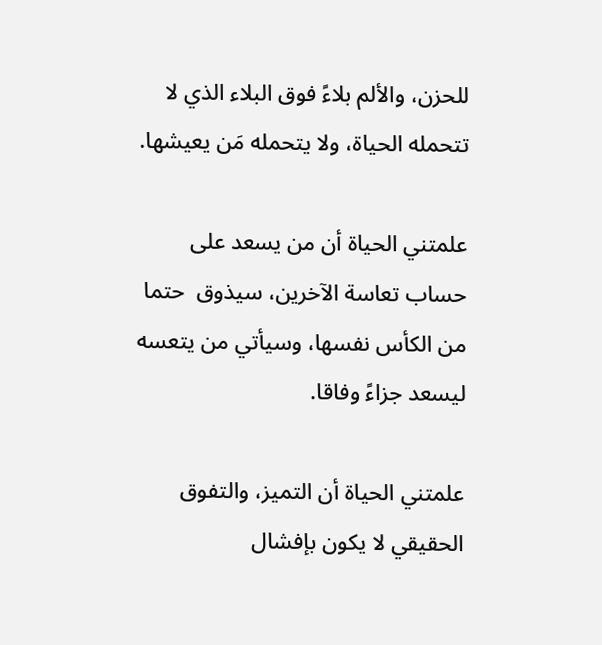للحزن، والألم بلاءً فوق البلاء الذي لا تتحمله الحياة، ولا يتحمله مَن يعيشها.

علمتني الحياة أن من يسعد على حساب تعاسة الآخرين، سيذوق  حتما من الكأس نفسها، وسيأتي من يتعسه ليسعد جزاءً وفاقا.

علمتني الحياة أن التميز، والتفوق الحقيقي لا يكون بإفشال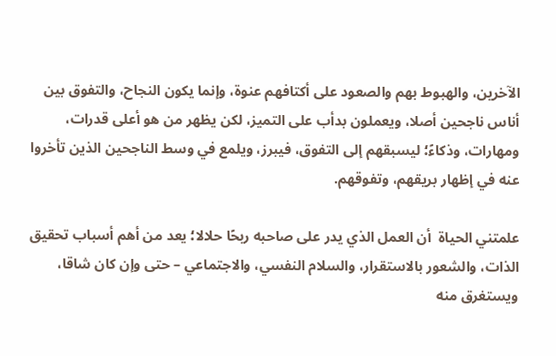الآخرين، والهبوط بهم والصعود على أكتافهم عنوة، وإنما يكون النجاح، والتفوق بين أناس ناجحين أصلا، ويعملون بدأب على التميز، لكن يظهر من هو أعلى قدرات، ومهارات، وذكاءً؛ ليسبقهم إلى التفوق، فيبرز، ويلمع في وسط الناجحين الذين تأخروا عنه في إظهار بريقهم، وتفوقهم.

علمتني الحياة  أن العمل الذي يدر على صاحبه ربحًا حلالا؛ يعد من أهم أسباب تحقيق الذات، والشعور بالاستقرار، والسلام النفسي، والاجتماعي – حتى وإن كان شاقا، ويستغرق منه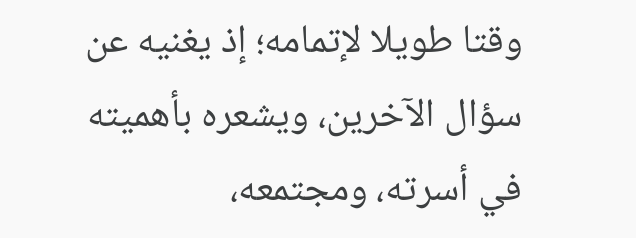وقتا طويلا لإتمامه؛ إذ يغنيه عن سؤال الآخرين، ويشعره بأهميته في أسرته، ومجتمعه،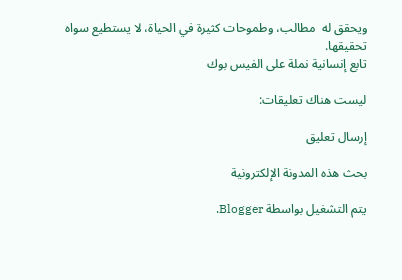ويحقق له  مطالب، وطموحات كثيرة في الحياة، لا يستطيع سواه تحقيقها.
تابع إنسانية نملة على الفيس بوك

ليست هناك تعليقات:

إرسال تعليق

بحث هذه المدونة الإلكترونية

يتم التشغيل بواسطة Blogger.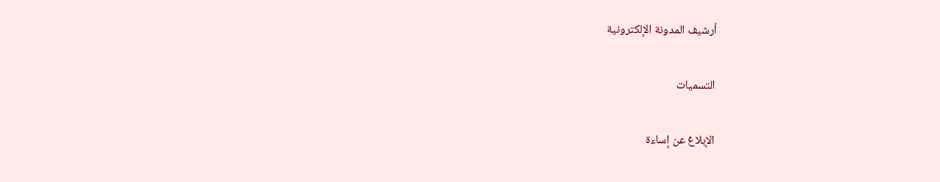أرشيف المدونة الإلكترونية

التسميات

الإبلاغ عن إساءة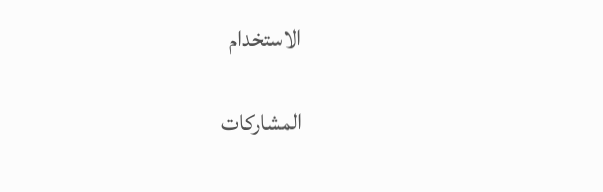الاستخدام

المشاركات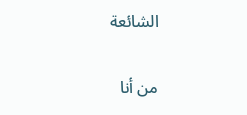الشائعة

من أنا